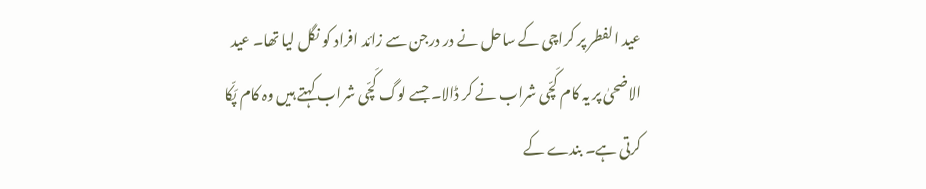عید الفطر پر کراچی کے ساحل نے در درجن سے زائد افراد کو نگل لیا تھا۔ عید الاضحیٰ پر یہ کام کَچّی شراب نے کر ڈالا۔ جسے لوگ کَچّی شراب کہتے ہیں وہ کام پَکّا کرتی ہے۔ بندے کے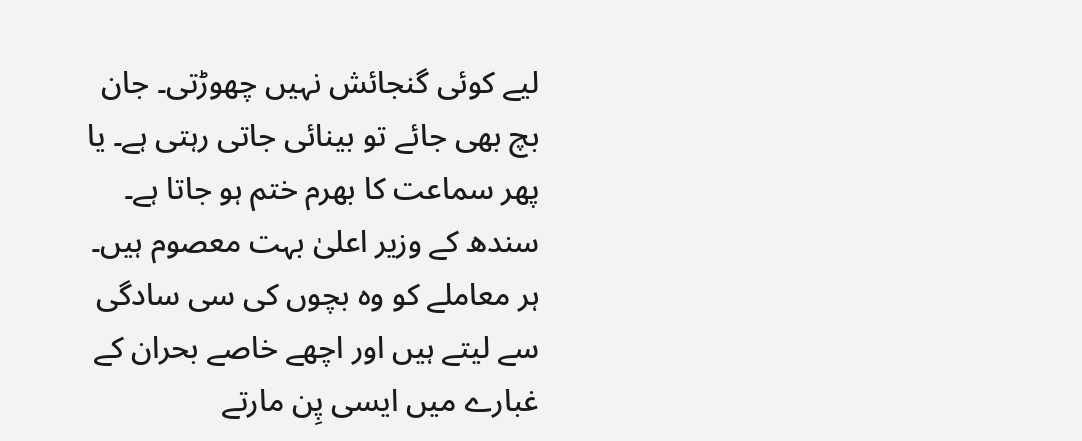لیے کوئی گنجائش نہیں چھوڑتی۔ جان بچ بھی جائے تو بینائی جاتی رہتی ہے۔ یا پھر سماعت کا بھرم ختم ہو جاتا ہے۔
سندھ کے وزیر اعلیٰ بہت معصوم ہیں۔ ہر معاملے کو وہ بچوں کی سی سادگی سے لیتے ہیں اور اچھے خاصے بحران کے غبارے میں ایسی پِن مارتے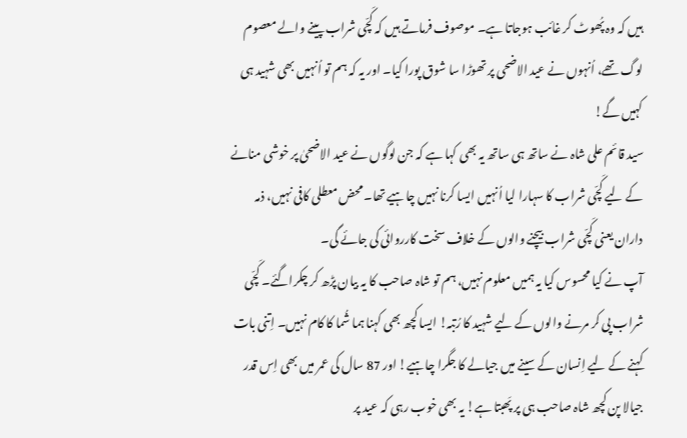ہیں کہ وہ پُھوٹ کر غائب ہوجاتا ہے۔ موصوف فرماتے ہیں کہ کَچّی شراب پینے والے معصوم لوگ تھے، اُنہوں نے عید الاضحی پر تھوڑا سا شوق پورا کیا۔ اور یہ کہ ہم تو اُنہیں بھی شہید ہی کہیں گے!
سید قائم علی شاہ نے ساتھ ہی ساتھ یہ بھی کہا ہے کہ جن لوگوں نے عید الاضحیٰ پر خوشی منانے کے لیے کَچّی شراب کا سہارا لیا اُنہیں ایسا کرنا نہیں چاہیے تھا۔ محض معطلی کافی نہیں، ذمہ داران یعنی کَچّی شراب بیچنے والوں کے خلاف سخت کارروائی کی جائے گی۔
آپ نے کیا محسوس کیا یہ ہمیں معلوم نہیں، ہم تو شاہ صاحب کا یہ بیان پڑھ کر چکراگئے۔ کَچّی شراب پی کر مرنے والوں کے لیے شہید کا رُتبہ! ایسا کچھ بھی کہنا ہما شُما کا کام نہیں۔ اِتنی بات کہنے کے لیے اِنسان کے سینے میں جیالے کا جگرا چاہیے! اور 87 سال کی عمر میں بھی اِس قدر جیالا پن کچھ شاہ صاحب ہی پر پَھبتا ہے! یہ بھی خوب رہی کہ عید پر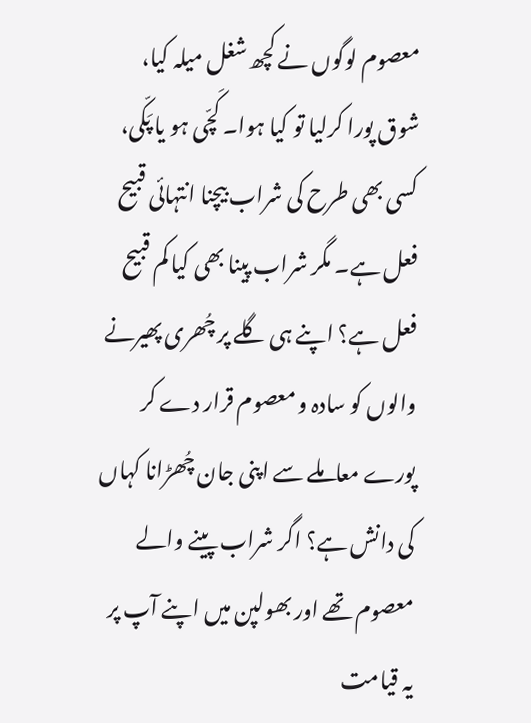معصوم لوگوں نے کچھ شغل میلہ کیا، شوق پورا کرلیا تو کیا ہوا۔ کَچّی ہو یا پَکّی، کسی بھی طرح کی شراب بیچنا انتہائی قبیح فعل ہے۔ مگر شراب پینا بھی کیا کم قبیح فعل ہے؟ اپنے ہی گلے پر چُھری پھیرنے والوں کو سادہ و معصوم قرار دے کر پورے معاملے سے اپنی جان چُھڑانا کہاں کی دانش ہے؟ اگر شراب پینے والے معصوم تھے اور بھولپن میں اپنے آپ پر یہ قیامت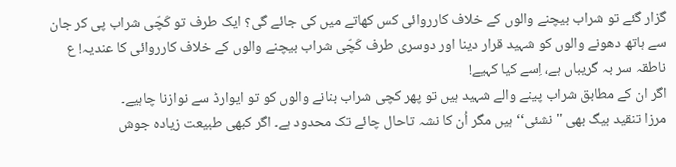گزار گئے تو شراب بیچنے والوں کے خلاف کارروائی کس کھاتے میں کی جائے گی؟ ایک طرف تو کَچّی شراب پی کر جان سے ہاتھ دھونے والوں کو شہید قرار دینا اور دوسری طرف کَچّی شراب بیچنے والوں کے خلاف کارروائی کا عندیہ! ع
ناطقہ سر بہ گریباں ہے، اِسے کیا کہیے!
اگر ان کے مطابق شراب پینے والے شہید ہیں تو پھر کچی شراب بنانے والوں کو تو ایوارڈ سے نوازنا چاہیے۔
مرزا تنقید بیگ بھی ''نشئی‘‘ ہیں مگر اُن کا نشہ تاحال چائے تک محدود ہے۔ اگر کبھی طبیعت زیادہ جوش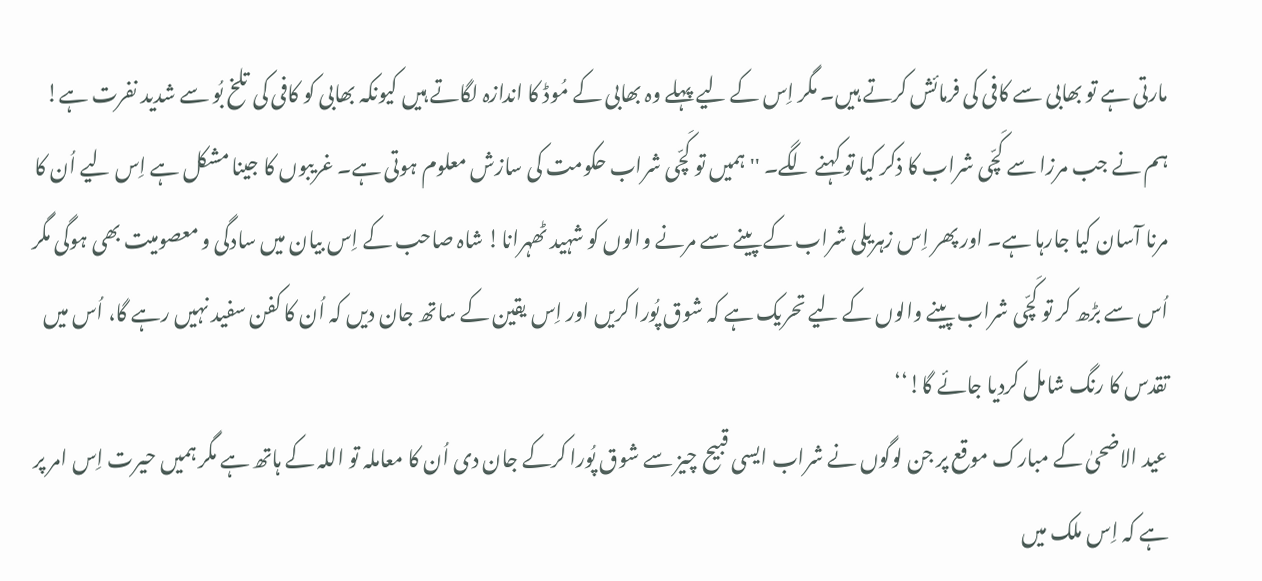مارتی ہے تو بھابی سے کافی کی فرمائش کرتے ہیں۔ مگر اِس کے لیے پہلے وہ بھابی کے مُوڈ کا اندازہ لگاتے ہیں کیونکہ بھابی کو کافی کی تلخ بُو سے شدید نفرت ہے!
ہم نے جب مرزا سے کَچّی شراب کا ذکر کیا تو کہنے لگے۔ ''ہمیں تو کَچّی شراب حکومت کی سازش معلوم ہوتی ہے۔ غریبوں کا جینا مشکل ہے اِس لیے اُن کا مرنا آسان کیا جارہا ہے۔ اور پھر اِس زہریلی شراب کے پینے سے مرنے والوں کو شہید ٹھہرانا! شاہ صاحب کے اِس بیان میں سادگی و معصومیت بھی ہوگی مگر اُس سے بڑھ کر تو کَچّی شراب پینے والوں کے لیے تحریک ہے کہ شوق پُورا کریں اور اِس یقین کے ساتھ جان دیں کہ اُن کا کفن سفید نہیں رہے گا، اُس میں تقدس کا رنگ شامل کردیا جائے گا!‘‘
عید الاضحیٰ کے مبارک موقع پر جن لوگوں نے شراب ایسی قبیح چیز سے شوق پُورا کرکے جان دی اُن کا معاملہ تو اللہ کے ہاتھ ہے مگر ہمیں حیرت اِس امر پر ہے کہ اِس ملک میں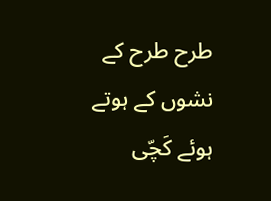طرح طرح کے نشوں کے ہوتے ہوئے کَچّی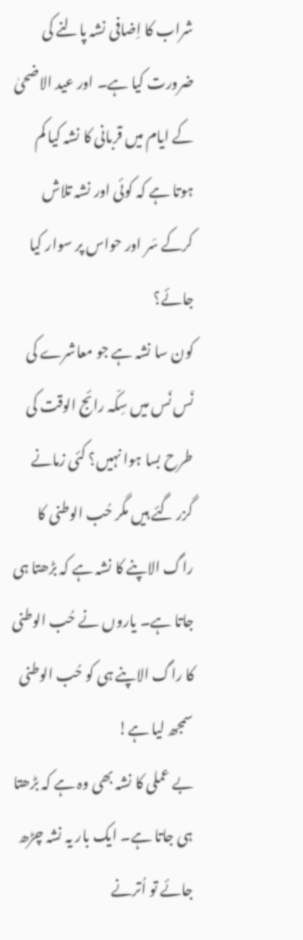شراب کا اِضافی نشہ پالنے کی ضرورت کیا ہے۔ اور عید الاضحیٰ کے ایام میں قربانی کا نشہ کیا کم ہوتا ہے کہ کوئی اور نشہ تلاش کرکے سَر اور حواس پر سوار کیا جائے؟
کون سا نشہ ہے جو معاشرے کی نَس نَس میں سِکّہ رائج الوقت کی طرح بسا ہوا نہیں؟ کئی زمانے گزر گئے ہیں مگر حُب الوطنی کا راگ الاپنے کا نشہ ہے کہ بڑھتا ہی جاتا ہے۔ یاروں نے حُب الوطنی کا راگ الاپنے ہی کو حُب الوطنی سمجھ لیا ہے!
بے عملی کا نشہ بھی وہ ہے کہ بڑھتا ہی جاتا ہے۔ ایک بار یہ نشہ چڑھ جائے تو اُترنے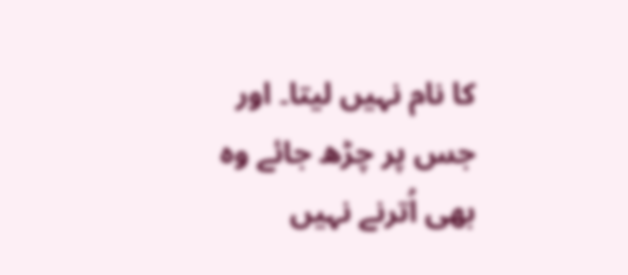کا نام نہیں لیتا۔ اور جس پر چڑھ جائے وہ بھی اُترنے نہیں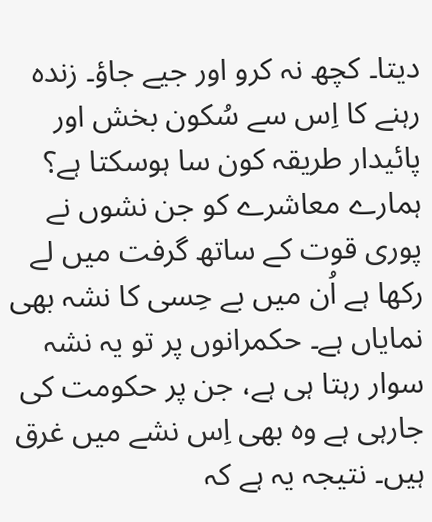دیتا۔ کچھ نہ کرو اور جیے جاؤ۔ زندہ رہنے کا اِس سے سُکون بخش اور پائیدار طریقہ کون سا ہوسکتا ہے؟
ہمارے معاشرے کو جن نشوں نے پوری قوت کے ساتھ گرفت میں لے رکھا ہے اُن میں بے حِسی کا نشہ بھی نمایاں ہے۔ حکمرانوں پر تو یہ نشہ سوار رہتا ہی ہے، جن پر حکومت کی جارہی ہے وہ بھی اِس نشے میں غرق ہیں۔ نتیجہ یہ ہے کہ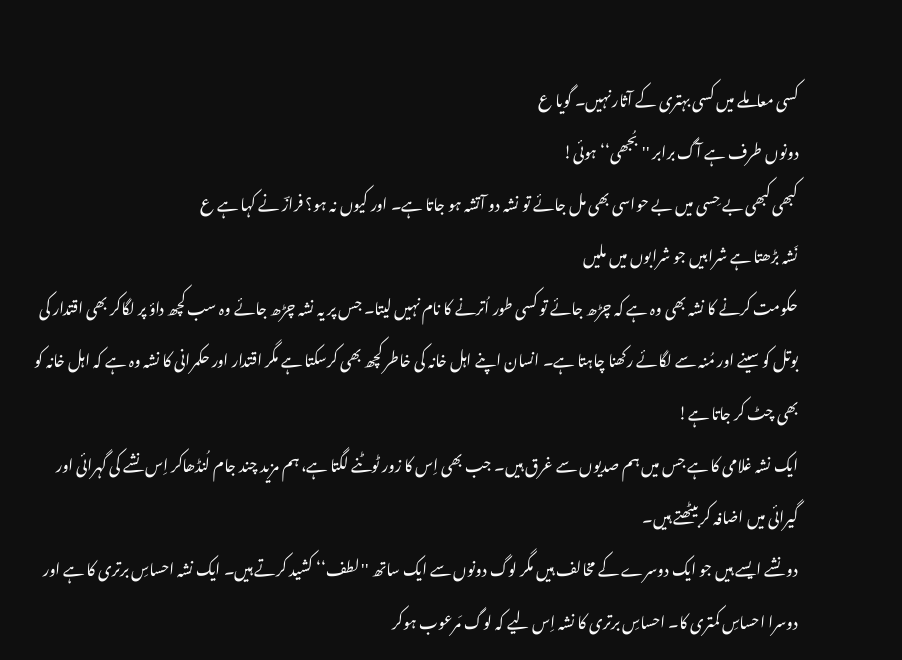کسی معاملے میں کسی بہتری کے آثار نہیں۔ گویا ع
دونوں طرف ہے آگ برابر ''بُجھی‘‘ ہوئی!
کبھی کبھی بے حِسی میں بے حواسی بھی مل جائے تو نشہ دو آتشہ ہو جاتا ہے۔ اور کیوں نہ ہو؟ فرازؔ نے کہا ہے ع
نَشہ بڑھتا ہے شرابیں جو شرابوں میں ملیں
حکومت کرنے کا نشہ بھی وہ ہے کہ چڑھ جائے تو کسی طور اُترنے کا نام نہیں لیتا۔ جس پر یہ نشہ چڑھ جائے وہ سب کچھ داؤ پر لگاکر بھی اقتدار کی بوتل کو سینے اور مُنہ سے لگائے رکھنا چاہتا ہے۔ انسان اپنے اہل خانہ کی خاطر کچھ بھی کرسکتا ہے مگر اقتدار اور حکمرانی کا نشہ وہ ہے کہ اہل خانہ کو بھی چٹ کر جاتا ہے!
ایک نشہ غلامی کا ہے جس میں ہم صدیوں سے غرق ہیں۔ جب بھی اِس کا زور ٹوٹنے لگتا ہے، ہم مزید چند جام لُنڈھاکر اِس نشے کی گہرائی اور گیرائی میں اضافہ کر بیٹھتے ہیں۔
دو نشے ایسے ہیں جو ایک دوسرے کے مخالف ہیں مگر لوگ دونوں سے ایک ساتھ ''لطف‘‘ کشید کرتے ہیں۔ ایک نشہ احساسِ برتری کا ہے اور دوسرا احساسِ کمتری کا۔ احساسِ برتری کا نشہ اِس لیے کہ لوگ مَرعوب ہوکر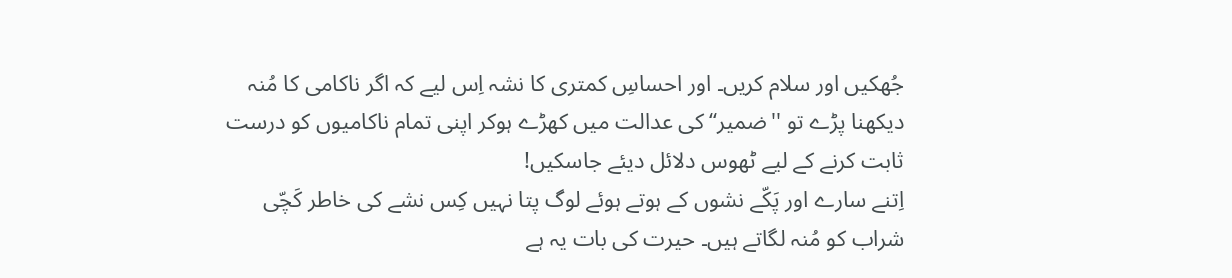جُھکیں اور سلام کریں۔ اور احساسِ کمتری کا نشہ اِس لیے کہ اگر ناکامی کا مُنہ دیکھنا پڑے تو ''ضمیر‘‘ کی عدالت میں کھڑے ہوکر اپنی تمام ناکامیوں کو درست ثابت کرنے کے لیے ٹھوس دلائل دیئے جاسکیں!
اِتنے سارے اور پَکّے نشوں کے ہوتے ہوئے لوگ پتا نہیں کِس نشے کی خاطر کَچّی شراب کو مُنہ لگاتے ہیں۔ حیرت کی بات یہ ہے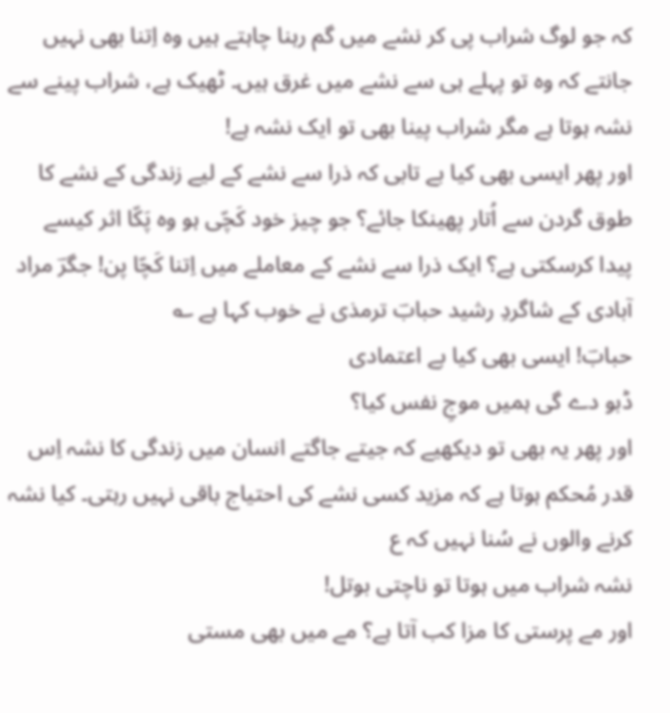کہ جو لوگ شراب پی کر نشے میں گم رہنا چاہتے ہیں وہ اِتنا بھی نہیں جانتے کہ وہ تو پہلے ہی سے نشے میں غرق ہیں۔ ٹھیک ہے، شراب پینے سے نشہ ہوتا ہے مگر شراب پینا بھی تو ایک نشہ ہے!
اور پھر ایسی بھی کیا بے تابی کہ ذرا سے نشے کے لیے زندگی کے نشے کا طوق گردن سے اُتار پھینکا جائے؟ جو چیز خود کَچّی ہو وہ پَکّا اثر کیسے پیدا کرسکتی ہے؟ ایک ذرا سے نشے کے معاملے میں اِتنا کَچّا پن! جگرؔ مراد آبادی کے شاگردِ رشید حبابؔ ترمذی نے خوب کہا ہے ؎
حبابؔ! ایسی بھی کیا بے اعتمادی
ڈبو دے گی ہمیں موجِ نفس کیا؟
اور پھر یہ بھی تو دیکھیے کہ جیتے جاگتے انسان میں زندگی کا نشہ اِس قدر مُحکم ہوتا ہے کہ مزید کسی نشے کی احتیاج باقی نہیں رہتی۔ کیا نشہ کرنے والوں نے سُنا نہیں کہ ع
نشہ شراب میں ہوتا تو ناچتی بوتل!
اور مے پرستی کا مزا کب آتا ہے؟ مے میں بھی مستی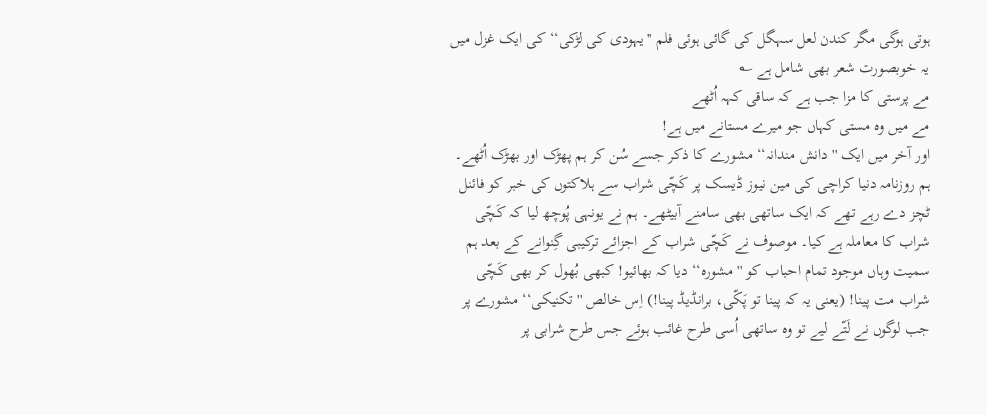ہوتی ہوگی مگر کندن لعل سہگل کی گائی ہوئی فلم ''یہودی کی لڑکی‘‘ کی ایک غزل میں یہ خوبصورت شعر بھی شامل ہے ؎
مے پرستی کا مزا جب ہے کہ ساقی کہہ اُٹھے
مے میں وہ مستی کہاں جو میرے مستانے میں ہے!
اور آخر میں ایک ''دانش مندانہ‘‘ مشورے کا ذکر جسے سُن کر ہم پھڑک اور بھڑک اُٹھے۔ ہم روزنامہ دنیا کراچی کی مین نیوز ڈیسک پر کَچّی شراب سے ہلاکتوں کی خبر کو فائنل ٹچز دے رہے تھے کہ ایک ساتھی بھی سامنے آبیٹھے۔ ہم نے یونہی پُوچھ لیا کہ کَچّی شراب کا معاملہ ہے کیا۔ موصوف نے کَچّی شراب کے اجزائے ترکیبی گِنوانے کے بعد ہم سمیت وہاں موجود تمام احباب کو ''مشورہ‘‘ دیا کہ بھائیو! کبھی بُھول کر بھی کَچّی شراب مت پینا! (یعنی یہ کہ پینا تو پَکّی، برانڈیڈ پینا!) اِس خالص ''تکنیکی‘‘ مشورے پر جب لوگوں نے لَتّے لیے تو وہ ساتھی اُسی طرح غائب ہوئے جس طرح شرابی پر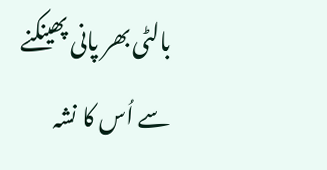بالٹی بھر پانی پھینکنے سے اُس کا نشہ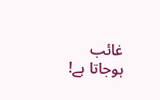غائب ہوجاتا ہے!